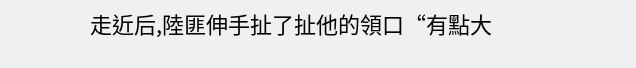走近后,陸匪伸手扯了扯他的領口“有點大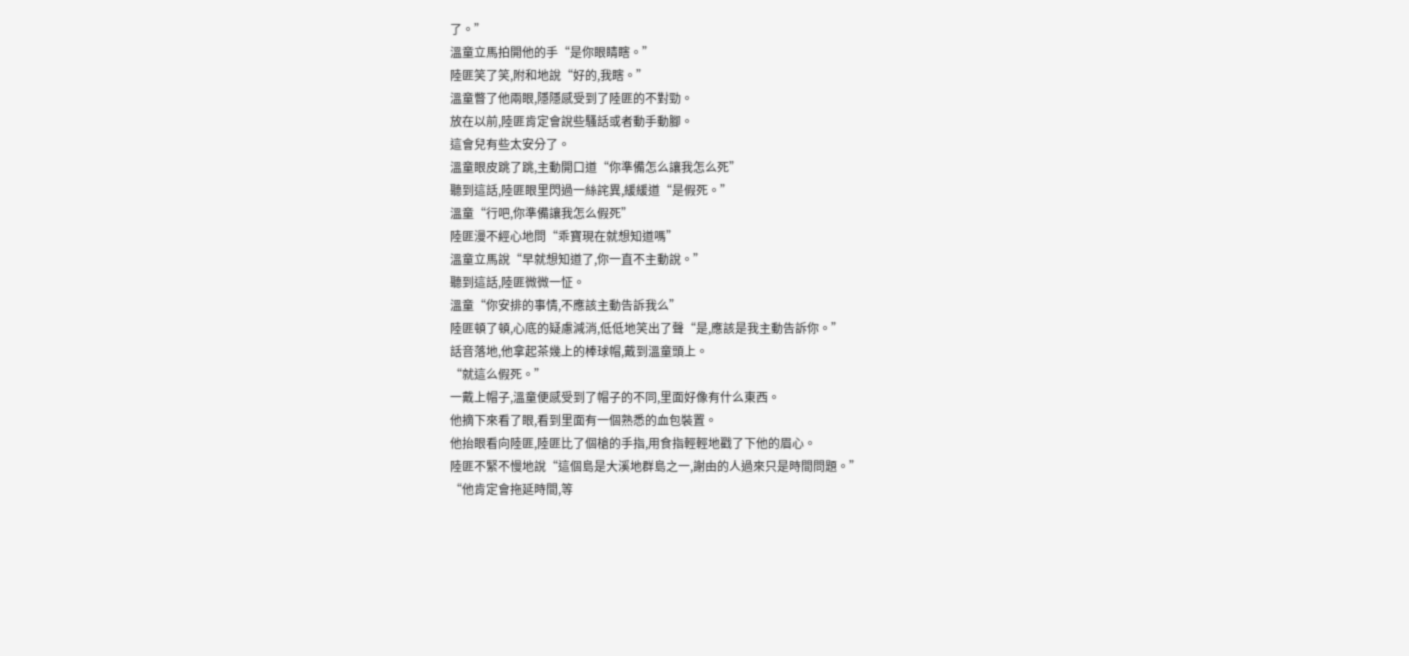了。”
溫童立馬拍開他的手“是你眼睛瞎。”
陸匪笑了笑,附和地說“好的,我瞎。”
溫童瞥了他兩眼,隱隱感受到了陸匪的不對勁。
放在以前,陸匪肯定會說些騷話或者動手動腳。
這會兒有些太安分了。
溫童眼皮跳了跳,主動開口道“你準備怎么讓我怎么死”
聽到這話,陸匪眼里閃過一絲詫異,緩緩道“是假死。”
溫童“行吧,你準備讓我怎么假死”
陸匪漫不經心地問“乖寶現在就想知道嗎”
溫童立馬說“早就想知道了,你一直不主動說。”
聽到這話,陸匪微微一怔。
溫童“你安排的事情,不應該主動告訴我么”
陸匪頓了頓,心底的疑慮減消,低低地笑出了聲“是,應該是我主動告訴你。”
話音落地,他拿起茶幾上的棒球帽,戴到溫童頭上。
“就這么假死。”
一戴上帽子,溫童便感受到了帽子的不同,里面好像有什么東西。
他摘下來看了眼,看到里面有一個熟悉的血包裝置。
他抬眼看向陸匪,陸匪比了個槍的手指,用食指輕輕地戳了下他的眉心。
陸匪不緊不慢地說“這個島是大溪地群島之一,謝由的人過來只是時間問題。”
“他肯定會拖延時間,等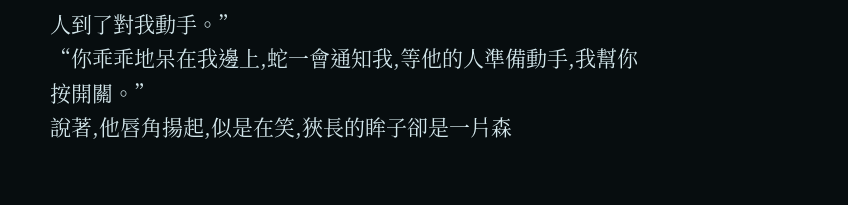人到了對我動手。”
“你乖乖地呆在我邊上,蛇一會通知我,等他的人準備動手,我幫你按開關。”
說著,他唇角揚起,似是在笑,狹長的眸子卻是一片森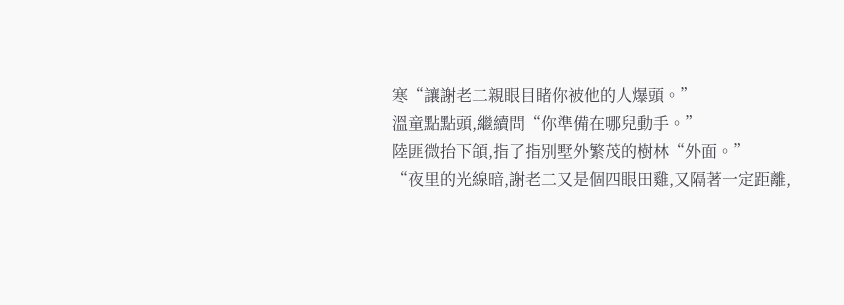寒“讓謝老二親眼目睹你被他的人爆頭。”
溫童點點頭,繼續問“你準備在哪兒動手。”
陸匪微抬下頜,指了指別墅外繁茂的樹林“外面。”
“夜里的光線暗,謝老二又是個四眼田雞,又隔著一定距離,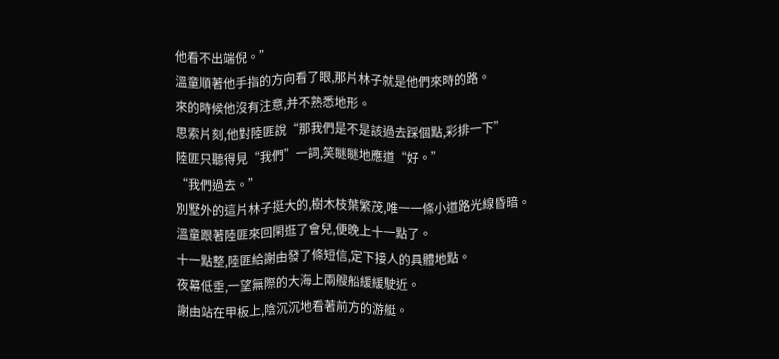他看不出端倪。”
溫童順著他手指的方向看了眼,那片林子就是他們來時的路。
來的時候他沒有注意,并不熟悉地形。
思索片刻,他對陸匪說“那我們是不是該過去踩個點,彩排一下”
陸匪只聽得見“我們”一詞,笑瞇瞇地應道“好。”
“我們過去。”
別墅外的這片林子挺大的,樹木枝葉繁茂,唯一一條小道路光線昏暗。
溫童跟著陸匪來回閑逛了會兒,便晚上十一點了。
十一點整,陸匪給謝由發了條短信,定下接人的具體地點。
夜幕低垂,一望無際的大海上兩艘船緩緩駛近。
謝由站在甲板上,陰沉沉地看著前方的游艇。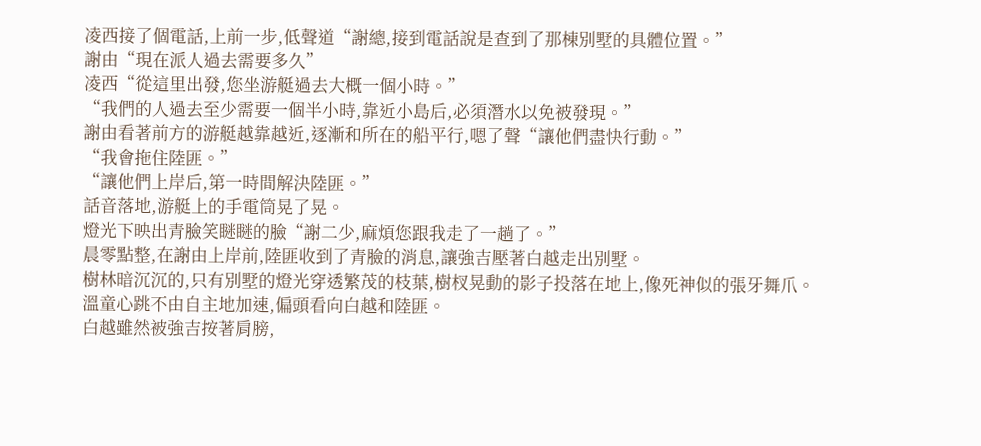凌西接了個電話,上前一步,低聲道“謝總,接到電話說是查到了那棟別墅的具體位置。”
謝由“現在派人過去需要多久”
凌西“從這里出發,您坐游艇過去大概一個小時。”
“我們的人過去至少需要一個半小時,靠近小島后,必須潛水以免被發現。”
謝由看著前方的游艇越靠越近,逐漸和所在的船平行,嗯了聲“讓他們盡快行動。”
“我會拖住陸匪。”
“讓他們上岸后,第一時間解決陸匪。”
話音落地,游艇上的手電筒晃了晃。
燈光下映出青臉笑瞇瞇的臉“謝二少,麻煩您跟我走了一趟了。”
晨零點整,在謝由上岸前,陸匪收到了青臉的消息,讓強吉壓著白越走出別墅。
樹林暗沉沉的,只有別墅的燈光穿透繁茂的枝葉,樹杈晃動的影子投落在地上,像死神似的張牙舞爪。
溫童心跳不由自主地加速,偏頭看向白越和陸匪。
白越雖然被強吉按著肩膀,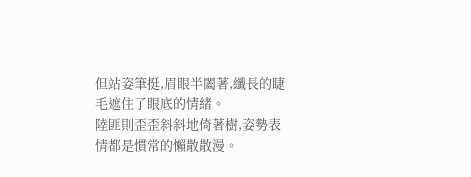但站姿筆挺,眉眼半闔著,纖長的睫毛遮住了眼底的情緒。
陸匪則歪歪斜斜地倚著樹,姿勢表情都是慣常的懶散散漫。